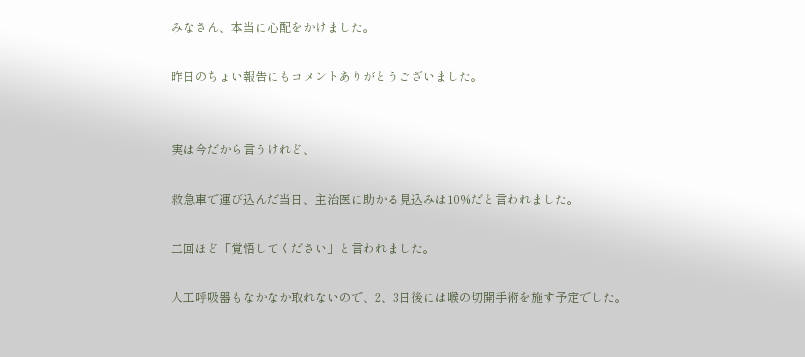みなさん、本当に心配をかけました。

昨日のちょい報告にもコメントありがとうございました。


実は今だから言うけれど、

救急車で運び込んだ当日、主治医に助かる見込みは10%だと言われました。

二回ほど「覚悟してください」と言われました。

人工呼吸器もなかなか取れないので、2、3日後には喉の切開手術を施す予定でした。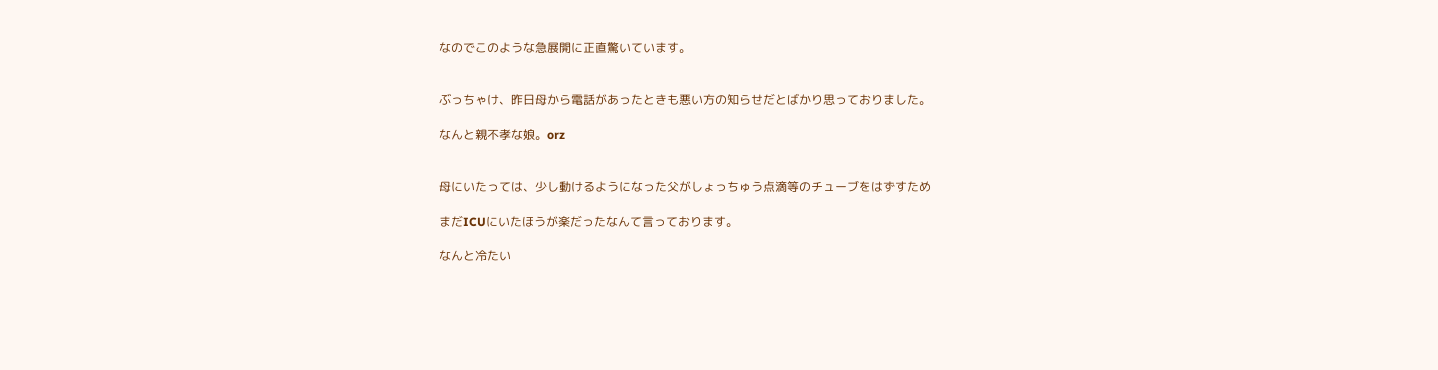なのでこのような急展開に正直驚いています。


ぶっちゃけ、昨日母から電話があったときも悪い方の知らせだとばかり思っておりました。

なんと親不孝な娘。orz


母にいたっては、少し動けるようになった父がしょっちゅう点滴等のチューブをはずすため

まだICUにいたほうが楽だったなんて言っております。

なんと冷たい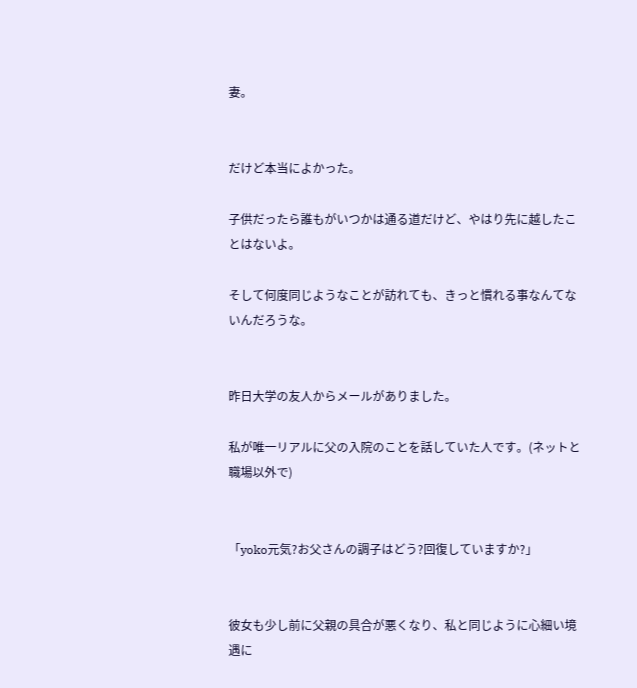妻。


だけど本当によかった。

子供だったら誰もがいつかは通る道だけど、やはり先に越したことはないよ。

そして何度同じようなことが訪れても、きっと慣れる事なんてないんだろうな。


昨日大学の友人からメールがありました。

私が唯一リアルに父の入院のことを話していた人です。(ネットと職場以外で)


「yoko元気?お父さんの調子はどう?回復していますか?」


彼女も少し前に父親の具合が悪くなり、私と同じように心細い境遇に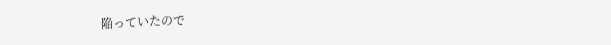陥っていたので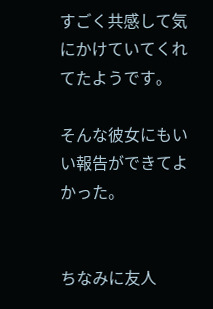すごく共感して気にかけていてくれてたようです。

そんな彼女にもいい報告ができてよかった。


ちなみに友人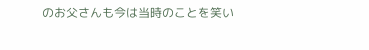のお父さんも今は当時のことを笑い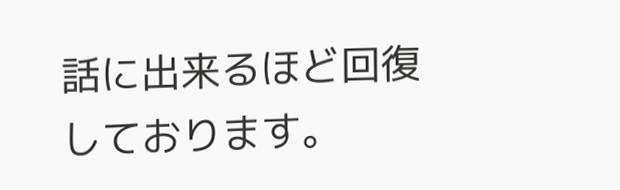話に出来るほど回復しております。